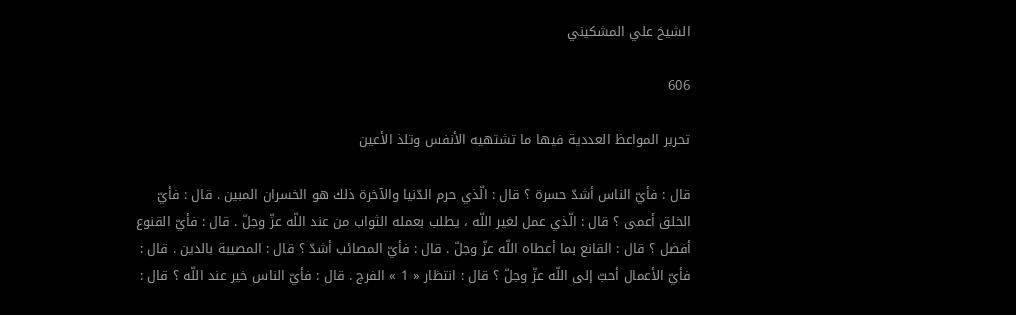الشيخ علي المشكيني

606

تحرير المواعظ العددية فيها ما تشتهيه الأنفس وتلذ الأعين

قال : فأيّ الناس أشدّ حسرة ؟ قال : الّذي حرم الدّنيا والآخرة ذلك هو الخسران المبين . قال : فأيّ الخلق أعمى ؟ قال : الّذي عمل لغير اللّه ، يطلب بعمله الثواب من عند اللّه عزّ وجلّ . قال : فأيّ القنوع أفضل ؟ قال : القانع بما أعطاه اللّه عزّ وجلّ . قال : فأيّ المصائب أشدّ ؟ قال : المصيبة بالدين . قال : فأيّ الأعمال أحبّ إلى اللّه عزّ وجلّ ؟ قال : انتظار « 1 » الفرج . قال : فأيّ الناس خير عند اللّه ؟ قال :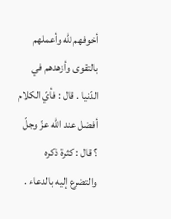أخوفهم للّه وأعملهم بالتقوى وأزهدهم في الدّنيا . قال : فأيّ الكلام أفضل عند اللّه عزّ وجلّ ؟ قال : كثرة ذكره والتضرع إليه بالدعاء .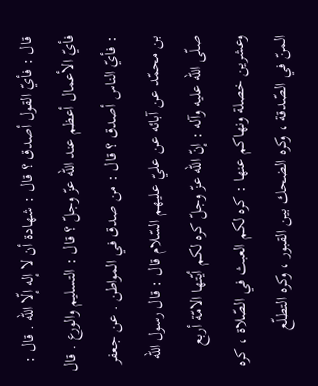قال : فأيّ القول أصدق ؟ قال : شهادة أن لا إله إلّا اللّه . قال : فأيّ الأعمال أعظم عند اللّه عزّ وجلّ ؟ قال : التسليم والورع . قال : فأيّ الناس أصدق ؟ قال : من صدق في المواطن . عن جعفر بن محمّد عن آبائه عن عليّ عليهم السّلام قال : قال رسول اللّه صلّى اللّه عليه وآله : إنّ اللّه عزّ وجلّ كره لكم أيّتها الامّة أربع وعشرين خصلة ونهاكم عنها : كره لكم العبث في الصّلاة ، كره المنّ في الصّدقة ، وكره الضحك بين القبور ، وكره التطلّع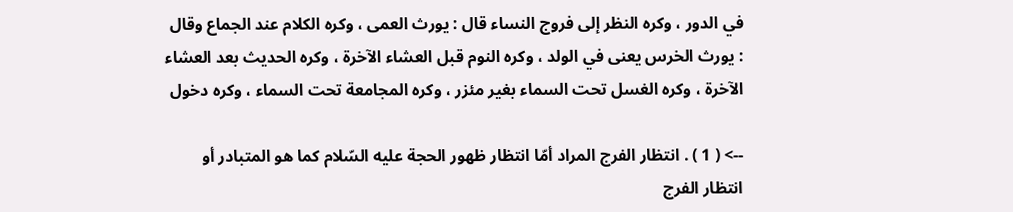في الدور ، وكره النظر إلى فروج النساء قال : يورث العمى ، وكره الكلام عند الجماع وقال : يورث الخرس يعنى في الولد ، وكره النوم قبل العشاء الآخرة ، وكره الحديث بعد العشاء الآخرة ، وكره الغسل تحت السماء بغير مئزر ، وكره المجامعة تحت السماء ، وكره دخول

--> ( 1 ) . انتظار الفرج المراد أمّا انتظار ظهور الحجة عليه السّلام كما هو المتبادر أو انتظار الفرج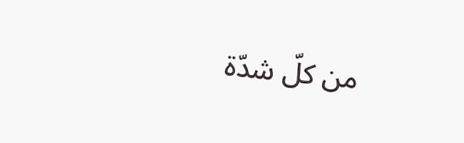من كلّ شدّة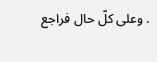. وعلى كلّ حال فراجع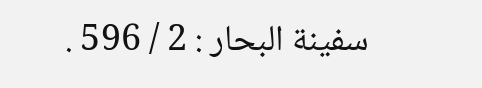سفينة البحار : 2 / 596 .